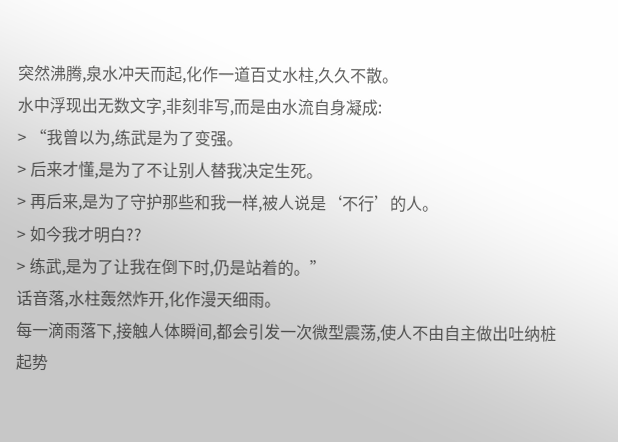突然沸腾,泉水冲天而起,化作一道百丈水柱,久久不散。
水中浮现出无数文字,非刻非写,而是由水流自身凝成:
> “我曾以为,练武是为了变强。
> 后来才懂,是为了不让别人替我决定生死。
> 再后来,是为了守护那些和我一样,被人说是‘不行’的人。
> 如今我才明白??
> 练武,是为了让我在倒下时,仍是站着的。”
话音落,水柱轰然炸开,化作漫天细雨。
每一滴雨落下,接触人体瞬间,都会引发一次微型震荡,使人不由自主做出吐纳桩起势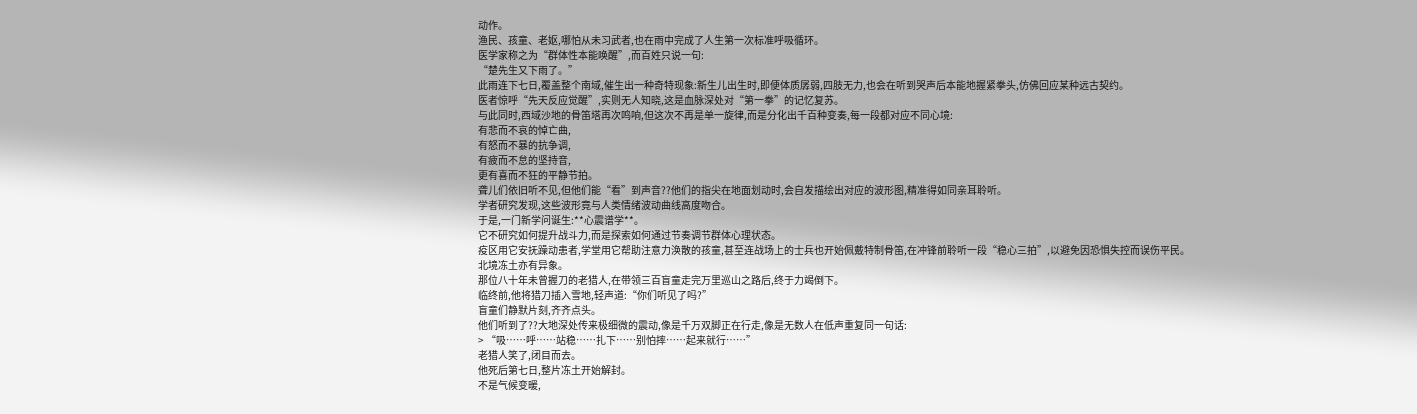动作。
渔民、孩童、老妪,哪怕从未习武者,也在雨中完成了人生第一次标准呼吸循环。
医学家称之为“群体性本能唤醒”,而百姓只说一句:
“楚先生又下雨了。”
此雨连下七日,覆盖整个南域,催生出一种奇特现象:新生儿出生时,即便体质孱弱,四肢无力,也会在听到哭声后本能地握紧拳头,仿佛回应某种远古契约。
医者惊呼“先天反应觉醒”,实则无人知晓,这是血脉深处对“第一拳”的记忆复苏。
与此同时,西域沙地的骨笛塔再次鸣响,但这次不再是单一旋律,而是分化出千百种变奏,每一段都对应不同心境:
有悲而不哀的悼亡曲,
有怒而不暴的抗争调,
有疲而不怠的坚持音,
更有喜而不狂的平静节拍。
聋儿们依旧听不见,但他们能“看”到声音??他们的指尖在地面划动时,会自发描绘出对应的波形图,精准得如同亲耳聆听。
学者研究发现,这些波形竟与人类情绪波动曲线高度吻合。
于是,一门新学问诞生:**心震谱学**。
它不研究如何提升战斗力,而是探索如何通过节奏调节群体心理状态。
疫区用它安抚躁动患者,学堂用它帮助注意力涣散的孩童,甚至连战场上的士兵也开始佩戴特制骨笛,在冲锋前聆听一段“稳心三拍”,以避免因恐惧失控而误伤平民。
北境冻土亦有异象。
那位八十年未曾握刀的老猎人,在带领三百盲童走完万里巡山之路后,终于力竭倒下。
临终前,他将猎刀插入雪地,轻声道:“你们听见了吗?”
盲童们静默片刻,齐齐点头。
他们听到了??大地深处传来极细微的震动,像是千万双脚正在行走,像是无数人在低声重复同一句话:
> “吸……呼……站稳……扎下……别怕摔……起来就行……”
老猎人笑了,闭目而去。
他死后第七日,整片冻土开始解封。
不是气候变暖,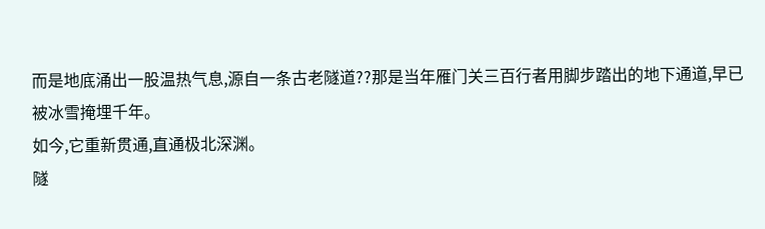而是地底涌出一股温热气息,源自一条古老隧道??那是当年雁门关三百行者用脚步踏出的地下通道,早已被冰雪掩埋千年。
如今,它重新贯通,直通极北深渊。
隧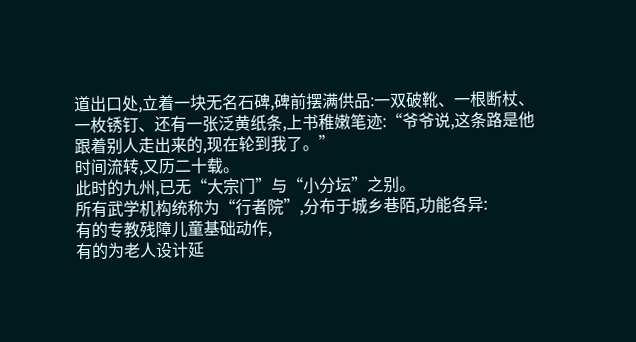道出口处,立着一块无名石碑,碑前摆满供品:一双破靴、一根断杖、一枚锈钉、还有一张泛黄纸条,上书稚嫩笔迹:“爷爷说,这条路是他跟着别人走出来的,现在轮到我了。”
时间流转,又历二十载。
此时的九州,已无“大宗门”与“小分坛”之别。
所有武学机构统称为“行者院”,分布于城乡巷陌,功能各异:
有的专教残障儿童基础动作,
有的为老人设计延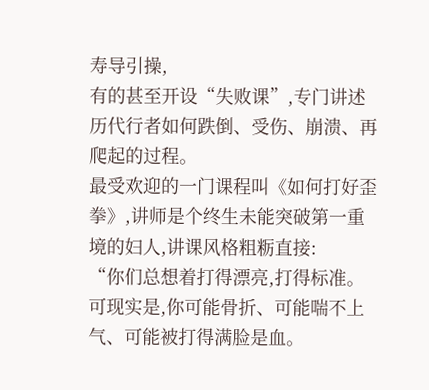寿导引操,
有的甚至开设“失败课”,专门讲述历代行者如何跌倒、受伤、崩溃、再爬起的过程。
最受欢迎的一门课程叫《如何打好歪拳》,讲师是个终生未能突破第一重境的妇人,讲课风格粗粝直接:
“你们总想着打得漂亮,打得标准。可现实是,你可能骨折、可能喘不上气、可能被打得满脸是血。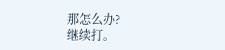那怎么办?
继续打。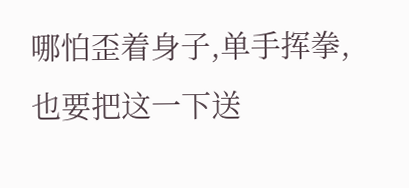哪怕歪着身子,单手挥拳,也要把这一下送